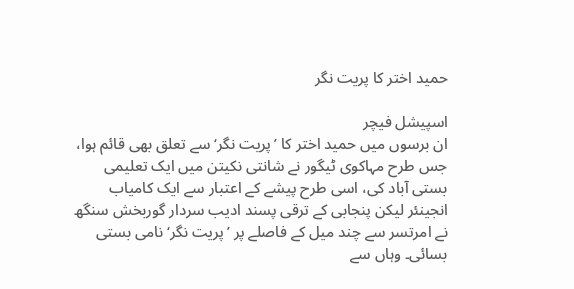حمید اختر کا پریت نگر

اسپیشل فیچر
ان برسوں میں حمید اختر کا ’پریت نگر‘ سے تعلق بھی قائم ہوا، جس طرح مہاکوی ٹیگور نے شانتی نکیتن میں ایک تعلیمی بستی آباد کی، اسی طرح پیشے کے اعتبار سے ایک کامیاب انجینئر لیکن پنجابی کے ترقی پسند ادیب سردار گوربخش سنگھ نے امرتسر سے چند میل کے فاصلے پر ’پریت نگر‘ نامی بستی بسائی۔ وہاں سے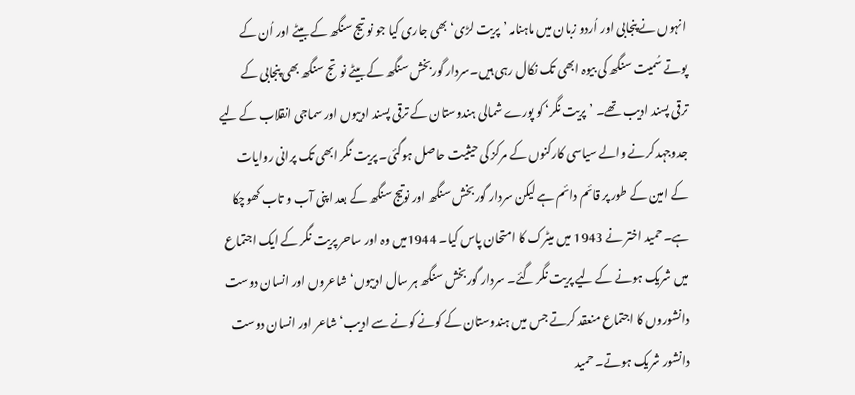انہوں نے پنجابی اور اُردو زبان میں ماہنامہ ’پریت لڑی‘ بھی جاری کیا جو نو تیج سنگھ کے بیٹے اور اُن کے پوتے سُمیت سنگھ کی بیوہ ابھی تک نکال رہی ہیں۔سردار گوربخش سنگھ کے بیٹے نوتج سنگھ بھی پنجابی کے ترقی پسند ادیب تھے۔ ’پریت نگر‘ کو پورے شمالی ہندوستان کے ترقی پسند ادیبوں اور سماجی انقلاب کے لیے جدوجہد کرنے والے سیاسی کارکنوں کے مرکز کی حیثیت حاصل ہوگئی۔ پریت نگر ابھی تک پرانی روایات کے امین کے طور پر قائم دائم ہے لیکن سردار گوربخش سنگھ اور نوتیج سنگھ کے بعد اپنی آب و تاب کھوچکا ہے۔حمید اختر نے 1943 میں میٹرک کا امتحان پاس کیا۔ 1944میں وہ اور ساحر پریت نگر کے ایک اجتماع میں شریک ہونے کے لیے پریت نگر گئے۔ سردار گوربخش سنگھ ہر سال ادیبوں‘ شاعروں اور انسان دوست دانشوروں کا اجتماع منعقد کرتے جس میں ہندوستان کے کونے کونے سے ادیب‘ شاعر اور انسان دوست دانشور شریک ہوتے۔ حمید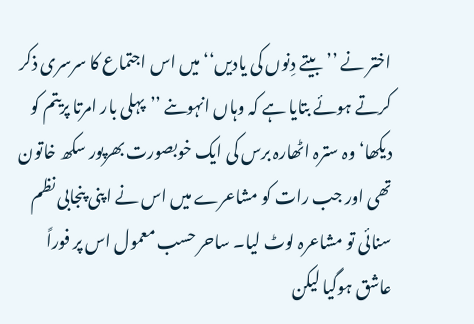اختر نے ’’بیتے دِنوں کی یادیں‘‘ میں اس اجتماع کا سرسری ذکر کرتے ہوئے بتایا ہے کہ وہاں انہوںنے ’’پہلی بار امرتا پریتم کو دیکھا‘ وہ سترہ اٹھارہ برس کی ایک خوبصورت بھرپور سکھ خاتون تھی اور جب رات کو مشاعرے میں اس نے اپنی پنجابی نظم سنائی تو مشاعرہ لوٹ لیا۔ ساحر حسب معمول اس پر فوراً عاشق ہوگیا لیکن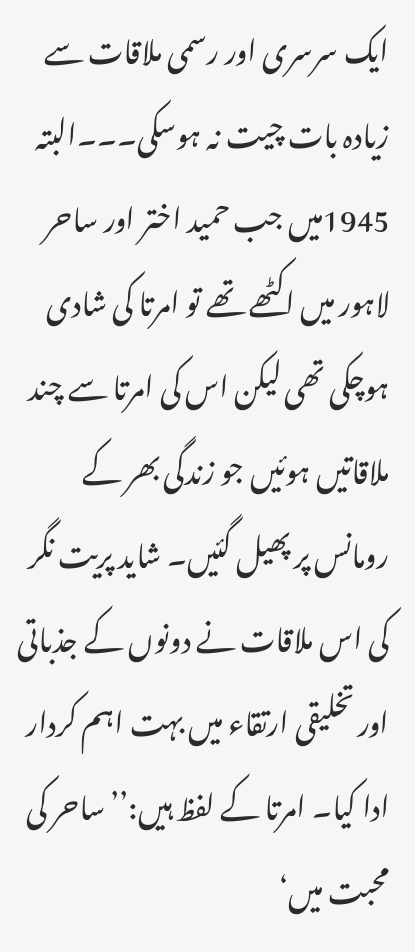ایک سرسری اور رسمی ملاقات سے زیادہ بات چیت نہ ہوسکی۔۔۔البتہ 1945میں جب حمید اختر اور ساحر لاہور میں اکٹھے تھے تو امرتا کی شادی ہوچکی تھی لیکن اس کی امرتا سے چند ملاقاتیں ہوئیں جو زندگی بھر کے رومانس پر پھیل گئیں۔ شاید پریت نگر کی اس ملاقات نے دونوں کے جذباتی اور تخلیقی ارتقاء میں بہت اہم کردار ادا کیا۔ امرتا کے لفظ ہیں:’’ساحر کی محبت میں‘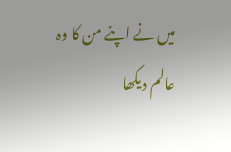میں نے اپنے من کا وہ عالم دیکھا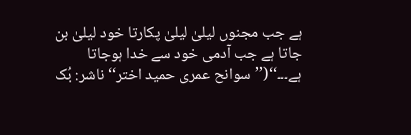ہے جب مجنوں لیلیٰ لیلیٰ پکارتا خود لیلیٰ بن جاتا ہے جب آدمی خود سے خدا ہوجاتا ہے۔۔۔‘‘(’’سوانح عمری حمید اختر‘‘ ناشر: بُک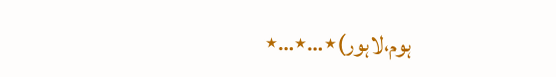ہوم،لاہور)٭…٭…٭